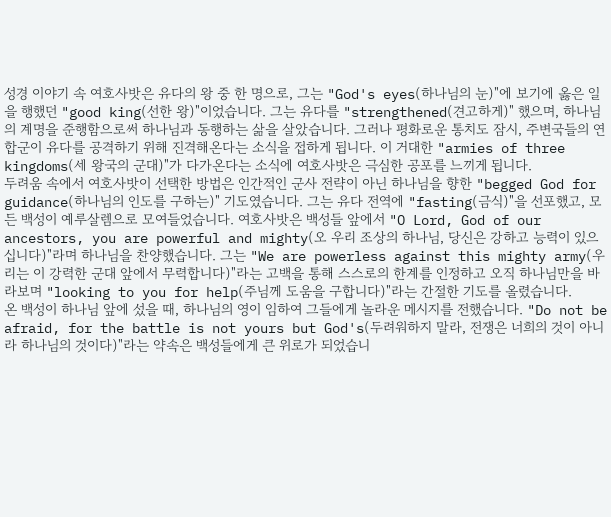성경 이야기 속 여호사밧은 유다의 왕 중 한 명으로, 그는 "God's eyes(하나님의 눈)"에 보기에 옳은 일을 행했던 "good king(선한 왕)"이었습니다. 그는 유다를 "strengthened(견고하게)" 했으며, 하나님의 계명을 준행함으로써 하나님과 동행하는 삶을 살았습니다. 그러나 평화로운 통치도 잠시, 주변국들의 연합군이 유다를 공격하기 위해 진격해온다는 소식을 접하게 됩니다. 이 거대한 "armies of three kingdoms(세 왕국의 군대)"가 다가온다는 소식에 여호사밧은 극심한 공포를 느끼게 됩니다.
두려움 속에서 여호사밧이 선택한 방법은 인간적인 군사 전략이 아닌 하나님을 향한 "begged God for guidance(하나님의 인도를 구하는)" 기도였습니다. 그는 유다 전역에 "fasting(금식)"을 선포했고, 모든 백성이 예루살렘으로 모여들었습니다. 여호사밧은 백성들 앞에서 "O Lord, God of our ancestors, you are powerful and mighty(오 우리 조상의 하나님, 당신은 강하고 능력이 있으십니다)"라며 하나님을 찬양했습니다. 그는 "We are powerless against this mighty army(우리는 이 강력한 군대 앞에서 무력합니다)"라는 고백을 통해 스스로의 한계를 인정하고 오직 하나님만을 바라보며 "looking to you for help(주님께 도움을 구합니다)"라는 간절한 기도를 올렸습니다.
온 백성이 하나님 앞에 섰을 때, 하나님의 영이 임하여 그들에게 놀라운 메시지를 전했습니다. "Do not be afraid, for the battle is not yours but God's(두려워하지 말라, 전쟁은 너희의 것이 아니라 하나님의 것이다)"라는 약속은 백성들에게 큰 위로가 되었습니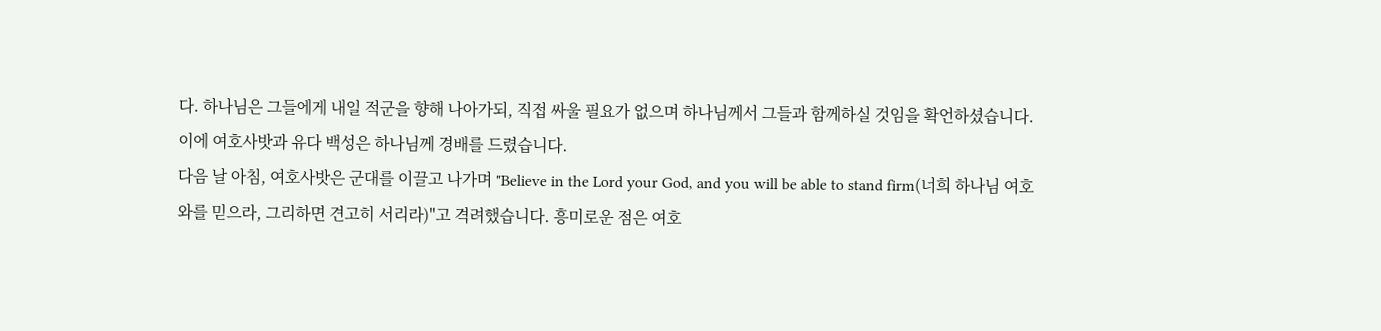다. 하나님은 그들에게 내일 적군을 향해 나아가되, 직접 싸울 필요가 없으며 하나님께서 그들과 함께하실 것임을 확언하셨습니다. 이에 여호사밧과 유다 백성은 하나님께 경배를 드렸습니다.
다음 날 아침, 여호사밧은 군대를 이끌고 나가며 "Believe in the Lord your God, and you will be able to stand firm(너희 하나님 여호와를 믿으라, 그리하면 견고히 서리라)"고 격려했습니다. 흥미로운 점은 여호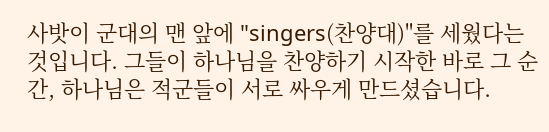사밧이 군대의 맨 앞에 "singers(찬양대)"를 세웠다는 것입니다. 그들이 하나님을 찬양하기 시작한 바로 그 순간, 하나님은 적군들이 서로 싸우게 만드셨습니다.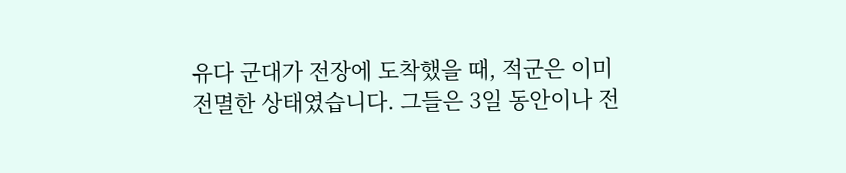유다 군대가 전장에 도착했을 때, 적군은 이미 전멸한 상태였습니다. 그들은 3일 동안이나 전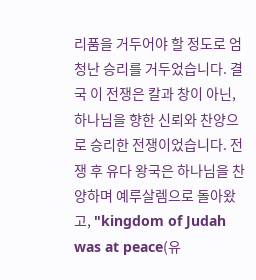리품을 거두어야 할 정도로 엄청난 승리를 거두었습니다. 결국 이 전쟁은 칼과 창이 아닌, 하나님을 향한 신뢰와 찬양으로 승리한 전쟁이었습니다. 전쟁 후 유다 왕국은 하나님을 찬양하며 예루살렘으로 돌아왔고, "kingdom of Judah was at peace(유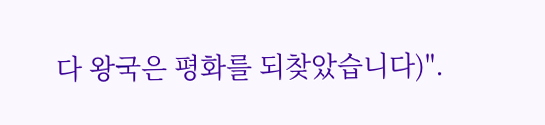다 왕국은 평화를 되찾았습니다)".